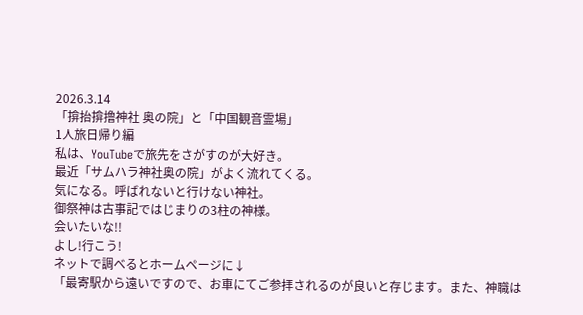2026.3.14
「揜抬揜撸神社 奥の院」と「中国観音霊場」
1人旅日帰り編
私は、YouTubeで旅先をさがすのが大好き。
最近「サムハラ神社奥の院」がよく流れてくる。
気になる。呼ばれないと行けない神社。
御祭神は古事記ではじまりの3柱の神様。
会いたいな!!
よし!行こう!
ネットで調べるとホームページに↓
「最寄駅から遠いですので、お車にてご参拝されるのが良いと存じます。また、神職は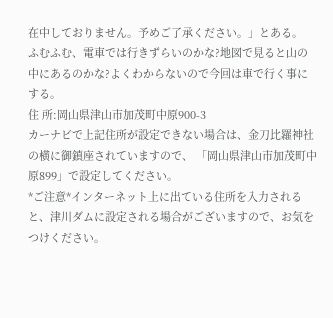在中しておりません。予めご了承ください。」とある。
ふむふむ、電車では行きずらいのかな?地図で見ると山の中にあるのかな?よくわからないので今回は車で行く事にする。
住 所:岡山県津山市加茂町中原900-3
カーナビで上記住所が設定できない場合は、金刀比羅神社の横に御鎮座されていますので、 「岡山県津山市加茂町中原899」で設定してください。
*ご注意*インターネット上に出ている住所を入力されると、津川ダムに設定される場合がございますので、お気をつけください。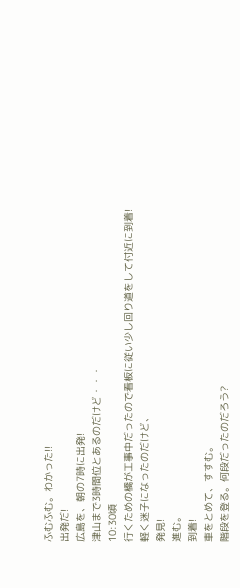ふむふむ。わかった!!
出発だ!
広島を、朝の7時に出発!
津山まで3時間位とあるのだけど・・・
10:30頃
行くための橋が工事中だったので看板に従い少し回り道をして付近に到着!
軽く迷子になったのだけど、
発見!
進む。
到着!
車をとめて、すすむ。
階段を登る。何段だったのだろう?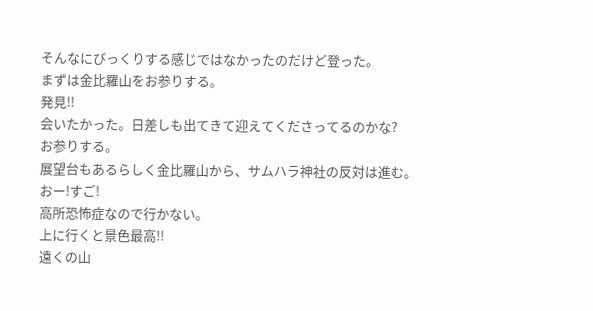そんなにびっくりする感じではなかったのだけど登った。
まずは金比羅山をお参りする。
発見!!
会いたかった。日差しも出てきて迎えてくださってるのかな?
お参りする。
展望台もあるらしく金比羅山から、サムハラ神社の反対は進む。
おー!すご!
高所恐怖症なので行かない。
上に行くと景色最高!!
遠くの山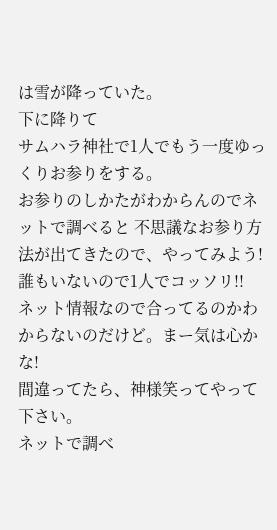は雪が降っていた。
下に降りて
サムハラ神社で1人でもう一度ゆっくりお参りをする。
お参りのしかたがわからんのでネットで調べると 不思議なお参り方法が出てきたので、やってみよう!
誰もいないので1人でコッソリ!!
ネット情報なので合ってるのかわからないのだけど。まー気は心かな!
間違ってたら、神様笑ってやって下さい。
ネットで調べ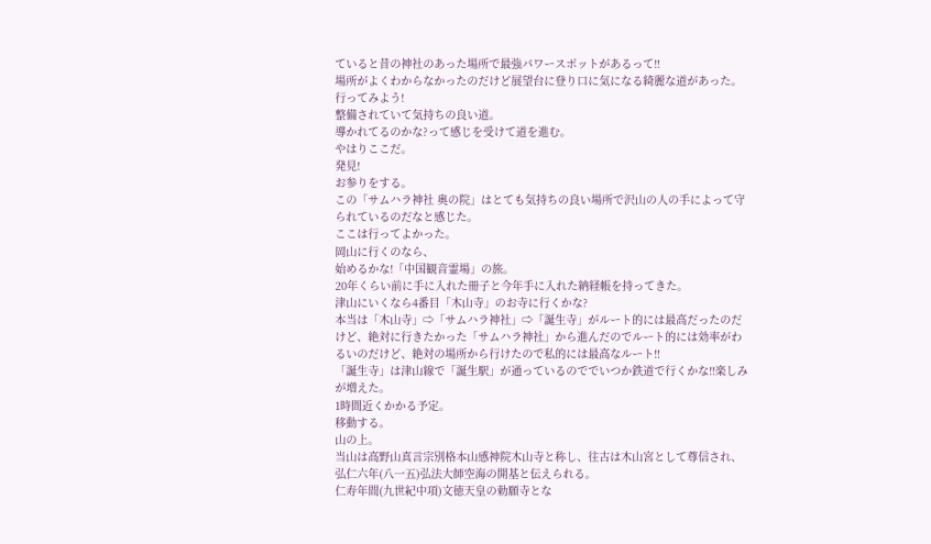ていると昔の神社のあった場所で最強パワースポットがあるって!!
場所がよくわからなかったのだけど展望台に登り口に気になる綺麗な道があった。
行ってみよう!
整備されていて気持ちの良い道。
導かれてるのかな?って感じを受けて道を進む。
やはりここだ。
発見!
お参りをする。
この「サムハラ神社 奥の院」はとても気持ちの良い場所で沢山の人の手によって守られているのだなと感じた。
ここは行ってよかった。
岡山に行くのなら、
始めるかな!「中国観音霊場」の旅。
20年くらい前に手に入れた冊子と今年手に入れた納経帳を持ってきた。
津山にいくなら4番目「木山寺」のお寺に行くかな?
本当は「木山寺」⇨「サムハラ神社」⇨「誕生寺」がルート的には最高だったのだけど、絶対に行きたかった「サムハラ神社」から進んだのでルート的には効率がわるいのだけど、絶対の場所から行けたので私的には最高なルート!!
「誕生寺」は津山線で「誕生駅」が通っているのででいつか鉄道で行くかな!!楽しみが増えた。
1時間近くかかる予定。
移動する。
山の上。
当山は高野山真言宗別格本山感神院木山寺と称し、往古は木山宮として尊信され、弘仁六年(八一五)弘法大師空海の開基と伝えられる。
仁寿年間(九世紀中項)文徳天皇の勅願寺とな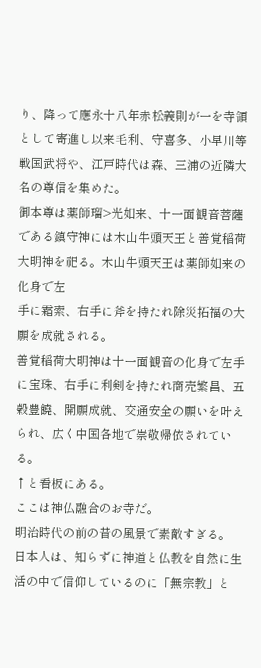り、降って應永十八年赤松義則が一を寺領として寄進し以来毛利、守喜多、小早川等戦国武将や、江戸時代は森、三浦の近隣大名の尊信を集めた。
御本尊は薬師瑠>光如来、十一面観音菩薩である鎮守神には木山牛頭天王と善覚稲荷大明神を祀る。木山牛頭天王は薬師如来の化身で左
手に霜索、右手に斧を持たれ除災拓福の大願を成就される。
善覚稲荷大明神は十一面観音の化身で左手に宝珠、右手に利剣を持たれ商売繁昌、五穀豊饒、開願成就、交通安全の願いを叶えられ、広く中国各地で崇敬帰依されている。
↑と看板にある。
ここは神仏融合のお寺だ。
明治時代の前の昔の風景で素敵すぎる。
日本人は、知らずに神道と仏教を自然に生活の中で信仰しているのに「無宗教」と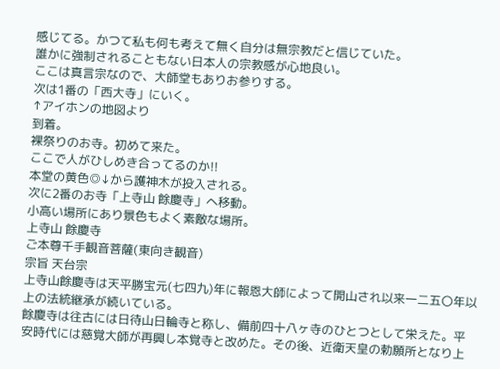感じてる。かつて私も何も考えて無く自分は無宗教だと信じていた。
誰かに強制されることもない日本人の宗教感が心地良い。
ここは真言宗なので、大師堂もありお参りする。
次は1番の「西大寺」にいく。
↑アイホンの地図より
到着。
裸祭りのお寺。初めて来た。
ここで人がひしめき合ってるのか!!
本堂の黄色◎↓から護神木が投入される。
次に2番のお寺「上寺山 餘慶寺」へ移動。
小高い場所にあり景色もよく素敵な場所。
上寺山 餘慶寺
ご本尊千手観音菩薩(東向き観音)
宗旨 天台宗
上寺山餘慶寺は天平勝宝元(七四九)年に報恩大師によって開山され以来一二五〇年以上の法統継承が続いている。
餘慶寺は往古には日待山日輪寺と称し、備前四十八ヶ寺のひとつとして栄えた。平安時代には慈覚大師が再興し本覚寺と改めた。その後、近衛天皇の勅願所となり上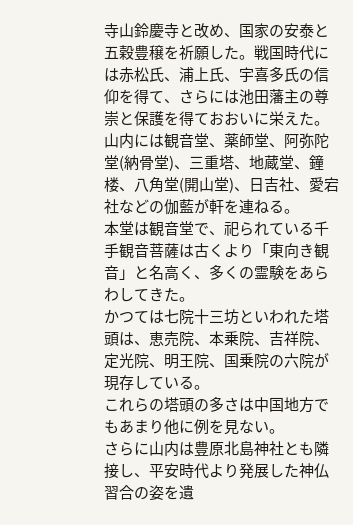寺山鈴慶寺と改め、国家の安泰と五穀豊穣を祈願した。戦国時代には赤松氏、浦上氏、宇喜多氏の信仰を得て、さらには池田藩主の尊崇と保護を得ておおいに栄えた。
山内には観音堂、薬師堂、阿弥陀堂(納骨堂)、三重塔、地蔵堂、鐘楼、八角堂(開山堂)、日吉社、愛宕社などの伽藍が軒を連ねる。
本堂は観音堂で、祀られている千手観音菩薩は古くより「東向き観音」と名高く、多くの霊験をあらわしてきた。
かつては七院十三坊といわれた塔頭は、恵売院、本乗院、吉祥院、
定光院、明王院、国乗院の六院が現存している。
これらの塔頭の多さは中国地方でもあまり他に例を見ない。
さらに山内は豊原北島神社とも隣接し、平安時代より発展した神仏習合の姿を遺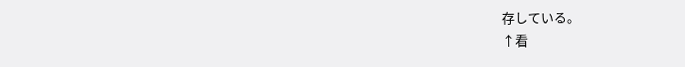存している。
↑看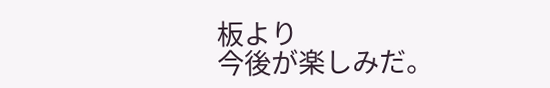板より
今後が楽しみだ。